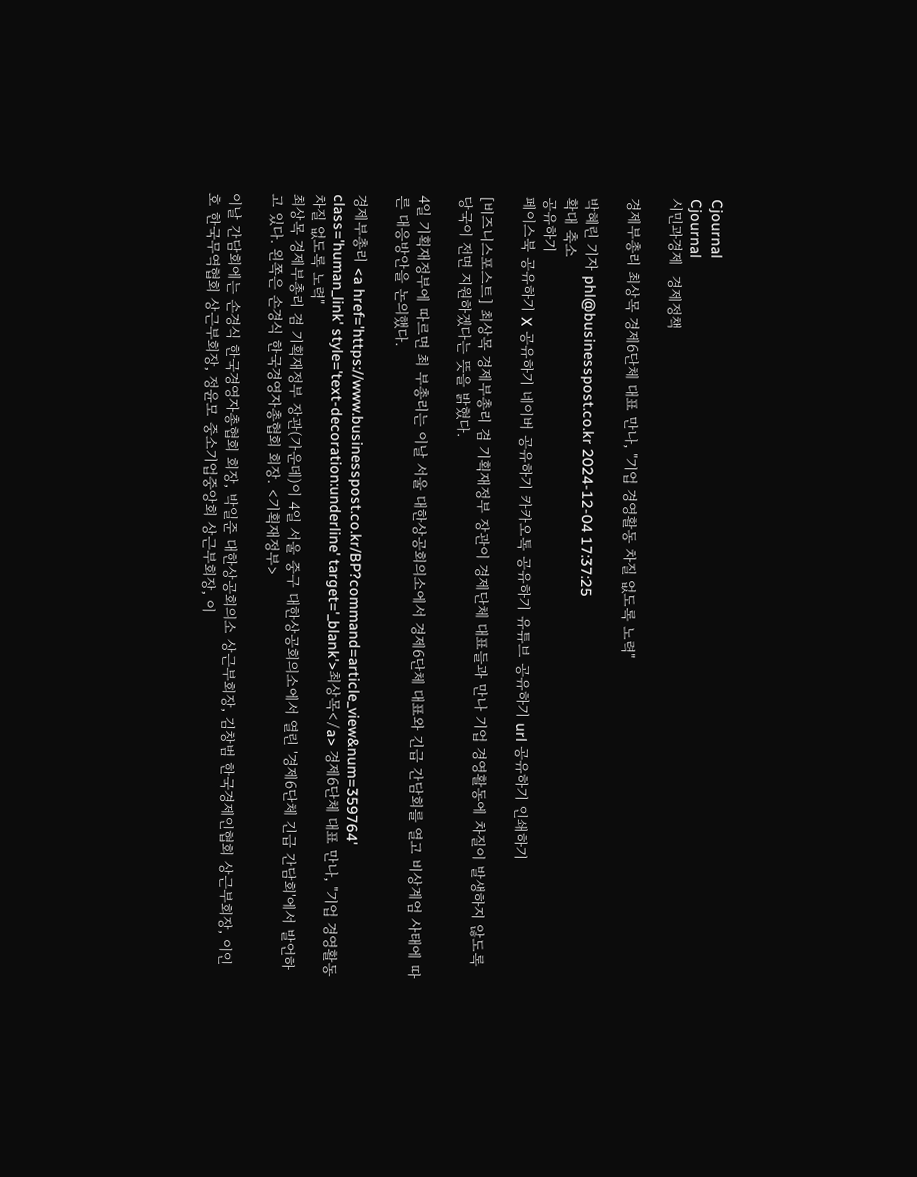Cjournal
Cjournal
시민과경제  경제정책

경제부총리 최상목 경제6단체 대표 만나, "기업 경영활동 차질 없도록 노력"

박혜린 기자 phl@businesspost.co.kr 2024-12-04 17:37:25
확대 축소
공유하기
페이스북 공유하기 X 공유하기 네이버 공유하기 카카오톡 공유하기 유튜브 공유하기 url 공유하기 인쇄하기

[비즈니스포스트] 최상목 경제부총리 겸 기획재정부 장관이 경제단체 대표들과 만나 기업 경영활동에 차질이 발생하지 않도록 당국이 전면 지원하겠다는 뜻을 밝혔다.

4일 기획재정부에 따르면 최 부총리는 이날 서울 대한상공회의소에서 경제6단체 대표와 긴급 간담회를 열고 비상계엄 사태에 따른 대응방안을 논의했다.

경제부총리 <a href='https://www.businesspost.co.kr/BP?command=article_view&num=359764' class='human_link' style='text-decoration:underline' target='_blank'>최상목</a> 경제6단체 대표 만나, "기업 경영활동 차질 없도록 노력"
최상목 경제부총리 겸 기획재정부 장관(가운데)이 4일 서울 중구 대한상공회의소에서 열린 '경제6단체 긴급 간담회'에서 발언하고 있다. 왼쪽은 손경식 한국경영자총협회 회장. <기획재정부>

이날 간담회에는 손경식 한국경영자총협회 회장, 박일준 대한상공회의소 상근부회장, 김창범 한국경제인협회 상근부회장, 이인호 한국무역협회 상근부회장, 정윤모 중소기업중앙회 상근부회장, 이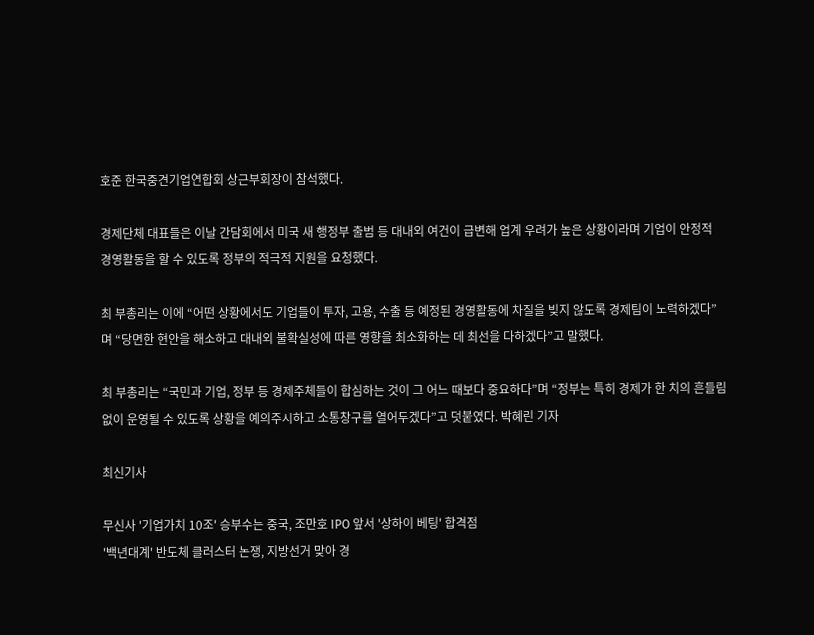호준 한국중견기업연합회 상근부회장이 참석했다.

경제단체 대표들은 이날 간담회에서 미국 새 행정부 출범 등 대내외 여건이 급변해 업계 우려가 높은 상황이라며 기업이 안정적 경영활동을 할 수 있도록 정부의 적극적 지원을 요청했다.

최 부총리는 이에 “어떤 상황에서도 기업들이 투자, 고용, 수출 등 예정된 경영활동에 차질을 빚지 않도록 경제팀이 노력하겠다”며 “당면한 현안을 해소하고 대내외 불확실성에 따른 영향을 최소화하는 데 최선을 다하겠다”고 말했다.

최 부총리는 “국민과 기업, 정부 등 경제주체들이 합심하는 것이 그 어느 때보다 중요하다”며 “정부는 특히 경제가 한 치의 흔들림 없이 운영될 수 있도록 상황을 예의주시하고 소통창구를 열어두겠다”고 덧붙였다. 박혜린 기자

최신기사

무신사 '기업가치 10조' 승부수는 중국, 조만호 IPO 앞서 '상하이 베팅' 합격점
'백년대계' 반도체 클러스터 논쟁, 지방선거 맞아 경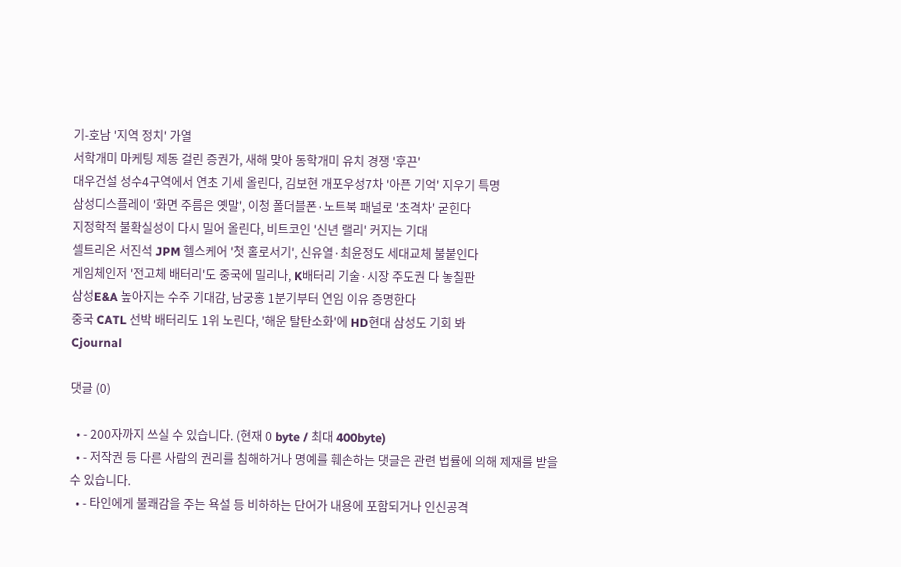기-호남 '지역 정치' 가열
서학개미 마케팅 제동 걸린 증권가, 새해 맞아 동학개미 유치 경쟁 '후끈'
대우건설 성수4구역에서 연초 기세 올린다, 김보현 개포우성7차 '아픈 기억' 지우기 특명
삼성디스플레이 '화면 주름은 옛말', 이청 폴더블폰·노트북 패널로 '초격차' 굳힌다
지정학적 불확실성이 다시 밀어 올린다, 비트코인 '신년 랠리' 커지는 기대
셀트리온 서진석 JPM 헬스케어 '첫 홀로서기', 신유열·최윤정도 세대교체 불붙인다
게임체인저 '전고체 배터리'도 중국에 밀리나, K배터리 기술·시장 주도권 다 놓칠판
삼성E&A 높아지는 수주 기대감, 남궁홍 1분기부터 연임 이유 증명한다
중국 CATL 선박 배터리도 1위 노린다, '해운 탈탄소화'에 HD현대 삼성도 기회 봐
Cjournal

댓글 (0)

  • - 200자까지 쓰실 수 있습니다. (현재 0 byte / 최대 400byte)
  • - 저작권 등 다른 사람의 권리를 침해하거나 명예를 훼손하는 댓글은 관련 법률에 의해 제재를 받을 수 있습니다.
  • - 타인에게 불쾌감을 주는 욕설 등 비하하는 단어가 내용에 포함되거나 인신공격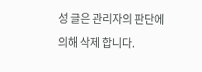성 글은 관리자의 판단에 의해 삭제 합니다.